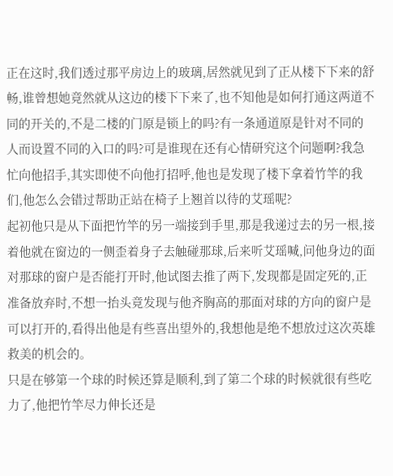正在这时,我们透过那平房边上的玻璃,居然就见到了正从楼下下来的舒畅,谁曾想她竟然就从这边的楼下下来了,也不知他是如何打通这两道不同的开关的,不是二楼的门原是锁上的吗?有一条通道原是针对不同的人而设置不同的入口的吗?可是谁现在还有心情研究这个问题啊?我急忙向他招手,其实即使不向他打招呼,他也是发现了楼下拿着竹竿的我们,他怎么会错过帮助正站在椅子上翘首以待的艾瑶呢?
起初他只是从下面把竹竿的另一端接到手里,那是我递过去的另一根,接着他就在窗边的一侧歪着身子去触碰那球,后来听艾瑶喊,问他身边的面对那球的窗户是否能打开时,他试图去推了两下,发现都是固定死的,正准备放弃时,不想一抬头竟发现与他齐胸高的那面对球的方向的窗户是可以打开的,看得出他是有些喜出望外的,我想他是绝不想放过这次英雄救美的机会的。
只是在够第一个球的时候还算是顺利,到了第二个球的时候就很有些吃力了,他把竹竿尽力伸长还是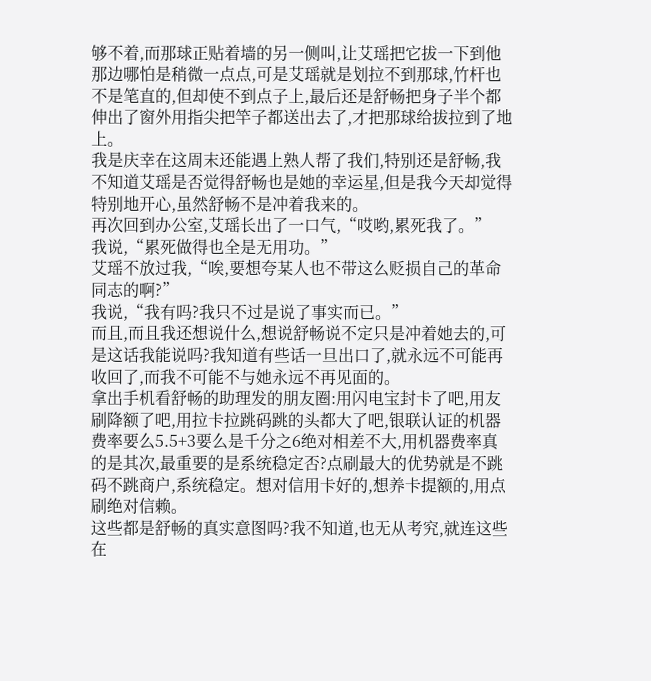够不着,而那球正贴着墙的另一侧叫,让艾瑶把它拔一下到他那边哪怕是稍微一点点,可是艾瑶就是划拉不到那球,竹杆也不是笔直的,但却使不到点子上,最后还是舒畅把身子半个都伸出了窗外用指尖把竿子都送出去了,才把那球给拔拉到了地上。
我是庆幸在这周末还能遇上熟人帮了我们,特别还是舒畅,我不知道艾瑶是否觉得舒畅也是她的幸运星,但是我今天却觉得特别地开心,虽然舒畅不是冲着我来的。
再次回到办公室,艾瑶长出了一口气,“哎哟,累死我了。”
我说,“累死做得也全是无用功。”
艾瑶不放过我,“唉,要想夸某人也不带这么贬损自己的革命同志的啊?”
我说,“我有吗?我只不过是说了事实而已。”
而且,而且我还想说什么,想说舒畅说不定只是冲着她去的,可是这话我能说吗?我知道有些话一旦出口了,就永远不可能再收回了,而我不可能不与她永远不再见面的。
拿出手机看舒畅的助理发的朋友圈:用闪电宝封卡了吧,用友刷降额了吧,用拉卡拉跳码跳的头都大了吧,银联认证的机器费率要么5.5+3要么是千分之6绝对相差不大,用机器费率真的是其次,最重要的是系统稳定否?点刷最大的优势就是不跳码不跳商户,系统稳定。想对信用卡好的,想养卡提额的,用点刷绝对信赖。
这些都是舒畅的真实意图吗?我不知道,也无从考究,就连这些在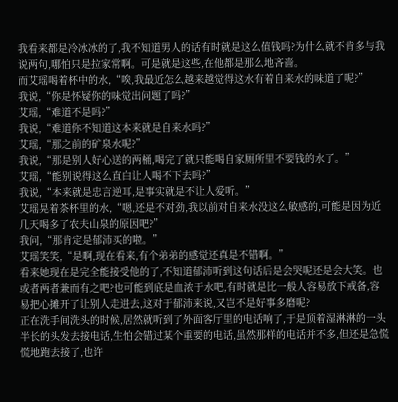我看来都是冷冰冰的了,我不知道男人的话有时就是这么值钱吗?为什么就不肯多与我说两句,哪怕只是拉家常啊。可是就是这些,在他都是那么地吝啬。
而艾瑶喝着杯中的水,“唉,我最近怎么越来越觉得这水有着自来水的味道了呢?”
我说,“你是怀疑你的味觉出问题了吗?”
艾瑶,“难道不是吗?”
我说,“难道你不知道这本来就是自来水吗?”
艾瑶,“那之前的矿泉水呢?”
我说,“那是别人好心送的两桶,喝完了就只能喝自家厕所里不要钱的水了。”
艾瑶,“能别说得这么直白让人喝不下去吗?”
我说,“本来就是忠言逆耳,是事实就是不让人爱听。”
艾瑶晃着茶杯里的水,“嗯,还是不对劲,我以前对自来水没这么敏感的,可能是因为近几天喝多了农夫山泉的原因吧?”
我问,“那肯定是郁沛买的啦。”
艾瑶笑笑,“是啊,现在看来,有个弟弟的感觉还真是不错啊。”
看来她现在是完全能接受他的了,不知道郁沛听到这句话后是会哭呢还是会大笑。也或者两者兼而有之吧?也可能到底是血浓于水吧,有时就是比一般人容易放下戒备,容易把心摊开了让别人走进去,这对于郁沛来说,又岂不是好事多磨呢?
正在洗手间洗头的时候,居然就听到了外面客厅里的电话响了,于是顶着湿淋淋的一头半长的头发去接电话,生怕会错过某个重要的电话,虽然那样的电话并不多,但还是急慌慌地跑去接了,也许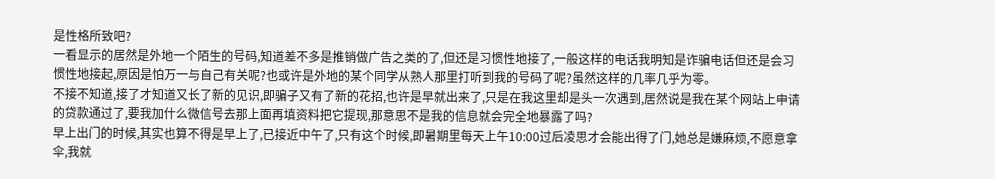是性格所致吧?
一看显示的居然是外地一个陌生的号码,知道差不多是推销做广告之类的了,但还是习惯性地接了,一般这样的电话我明知是诈骗电话但还是会习惯性地接起,原因是怕万一与自己有关呢?也或许是外地的某个同学从熟人那里打听到我的号码了呢?虽然这样的几率几乎为零。
不接不知道,接了才知道又长了新的见识,即骗子又有了新的花招,也许是早就出来了,只是在我这里却是头一次遇到,居然说是我在某个网站上申请的贷款通过了,要我加什么微信号去那上面再填资料把它提现,那意思不是我的信息就会完全地暴露了吗?
早上出门的时候,其实也算不得是早上了,已接近中午了,只有这个时候,即暑期里每天上午10:00过后凌思才会能出得了门,她总是嫌麻烦,不愿意拿伞,我就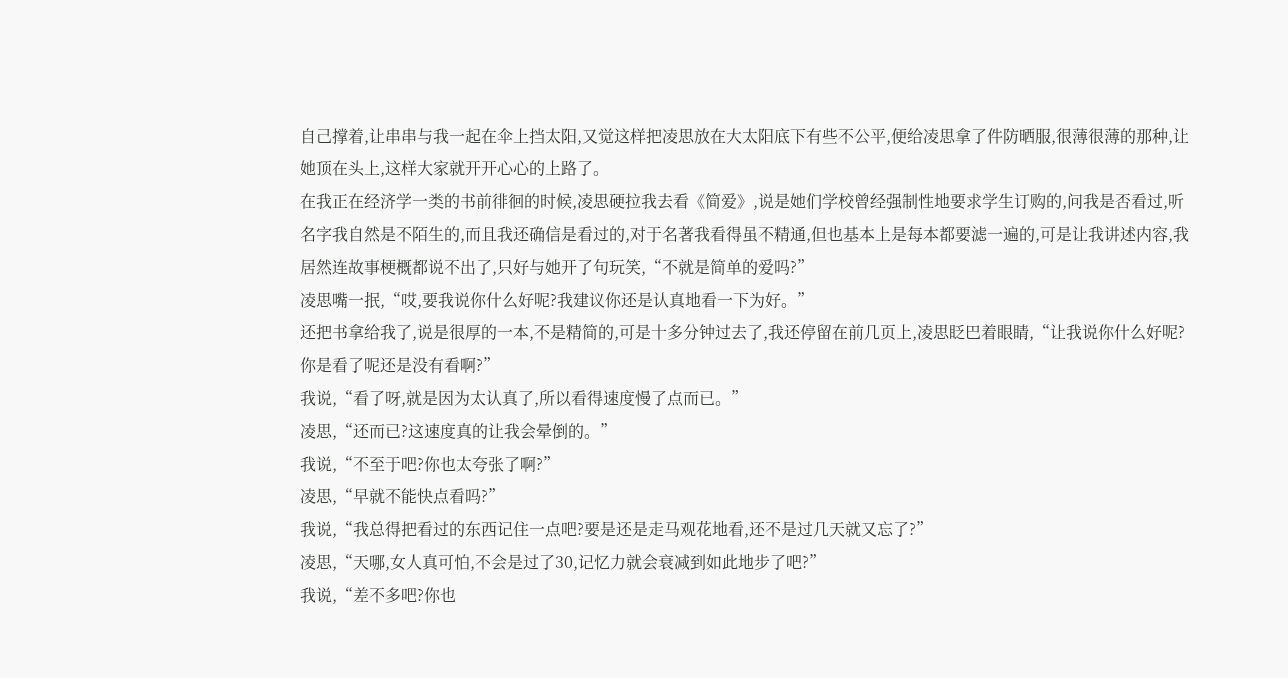自己撑着,让串串与我一起在伞上挡太阳,又觉这样把凌思放在大太阳底下有些不公平,便给凌思拿了件防晒服,很薄很薄的那种,让她顶在头上,这样大家就开开心心的上路了。
在我正在经济学一类的书前徘徊的时候,凌思硬拉我去看《简爱》,说是她们学校曾经强制性地要求学生订购的,问我是否看过,听名字我自然是不陌生的,而且我还确信是看过的,对于名著我看得虽不精通,但也基本上是每本都要滤一遍的,可是让我讲述内容,我居然连故事梗概都说不出了,只好与她开了句玩笑,“不就是简单的爱吗?”
凌思嘴一抿,“哎,要我说你什么好呢?我建议你还是认真地看一下为好。”
还把书拿给我了,说是很厚的一本,不是精简的,可是十多分钟过去了,我还停留在前几页上,凌思眨巴着眼睛,“让我说你什么好呢?你是看了呢还是没有看啊?”
我说,“看了呀,就是因为太认真了,所以看得速度慢了点而已。”
凌思,“还而已?这速度真的让我会晕倒的。”
我说,“不至于吧?你也太夸张了啊?”
凌思,“早就不能快点看吗?”
我说,“我总得把看过的东西记住一点吧?要是还是走马观花地看,还不是过几天就又忘了?”
凌思,“天哪,女人真可怕,不会是过了30,记忆力就会衰减到如此地步了吧?”
我说,“差不多吧?你也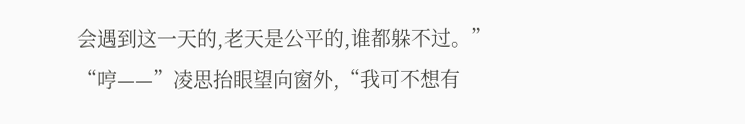会遇到这一天的,老天是公平的,谁都躲不过。”
“哼——”凌思抬眼望向窗外,“我可不想有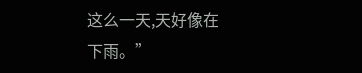这么一天,天好像在下雨。”